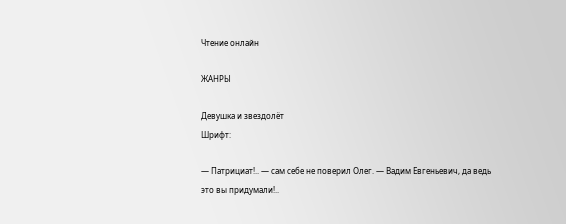Чтение онлайн

ЖАНРЫ

Девушка и звездолёт
Шрифт:

— Патрициат!.. — сам себе не поверил Олег. — Вадим Евгеньевич, да ведь это вы придумали!..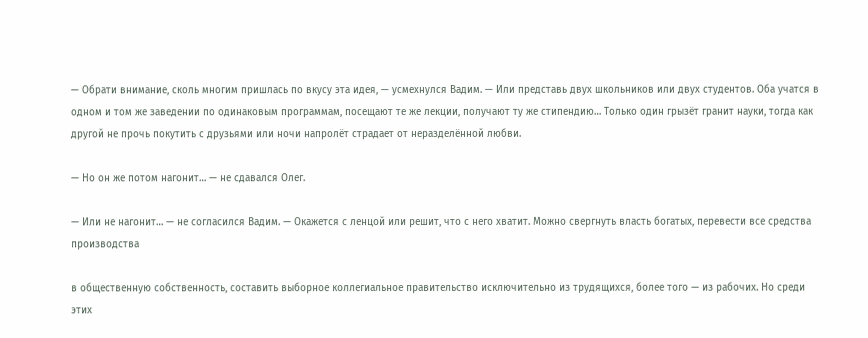— Обрати внимание, сколь многим пришлась по вкусу эта идея, — усмехнулся Вадим. — Или представь двух школьников или двух студентов. Оба учатся в одном и том же заведении по одинаковым программам, посещают те же лекции, получают ту же стипендию… Только один грызёт гранит науки, тогда как другой не прочь покутить с друзьями или ночи напролёт страдает от неразделённой любви.

— Но он же потом нагонит… — не сдавался Олег.

— Или не нагонит… — не согласился Вадим. — Окажется с ленцой или решит, что с него хватит. Можно свергнуть власть богатых, перевести все средства производства

в общественную собственность, составить выборное коллегиальное правительство исключительно из трудящихся, более того — из рабочих. Но среди этих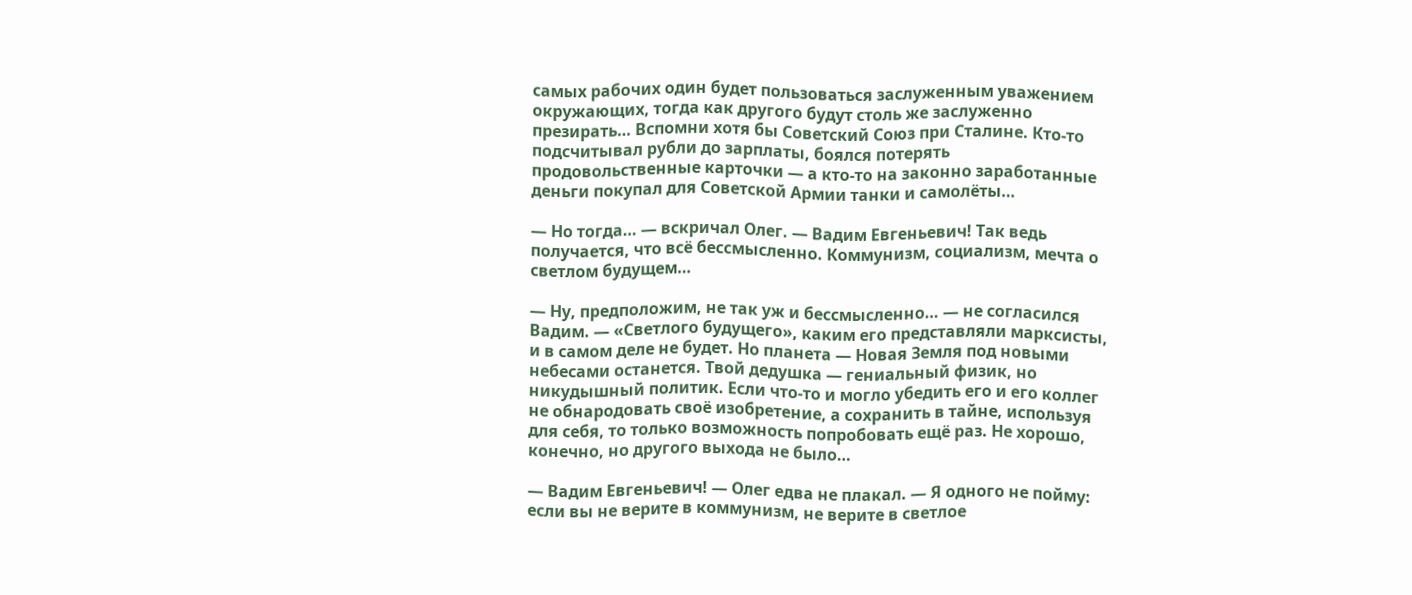самых рабочих один будет пользоваться заслуженным уважением окружающих, тогда как другого будут столь же заслуженно презирать… Вспомни хотя бы Советский Союз при Сталине. Кто-то подсчитывал рубли до зарплаты, боялся потерять продовольственные карточки — а кто-то на законно заработанные деньги покупал для Советской Армии танки и самолёты…

— Но тогда… — вскричал Олег. — Вадим Евгеньевич! Так ведь получается, что всё бессмысленно. Коммунизм, социализм, мечта о светлом будущем…

— Ну, предположим, не так уж и бессмысленно… — не согласился Вадим. — «Светлого будущего», каким его представляли марксисты, и в самом деле не будет. Но планета — Новая Земля под новыми небесами останется. Твой дедушка — гениальный физик, но никудышный политик. Если что-то и могло убедить его и его коллег не обнародовать своё изобретение, а сохранить в тайне, используя для себя, то только возможность попробовать ещё раз. Не хорошо, конечно, но другого выхода не было…

— Вадим Евгеньевич! — Олег едва не плакал. — Я одного не пойму: если вы не верите в коммунизм, не верите в светлое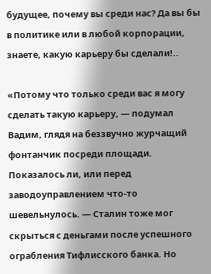будущее, почему вы среди нас? Да вы бы в политике или в любой корпорации, знаете, какую карьеру бы сделали!..

«Потому что только среди вас я могу сделать такую карьеру, — подумал Вадим, глядя на беззвучно журчащий фонтанчик посреди площади. Показалось ли, или перед заводоуправлением что-то шевельнулось. — Сталин тоже мог скрыться с деньгами после успешного ограбления Тифлисского банка. Но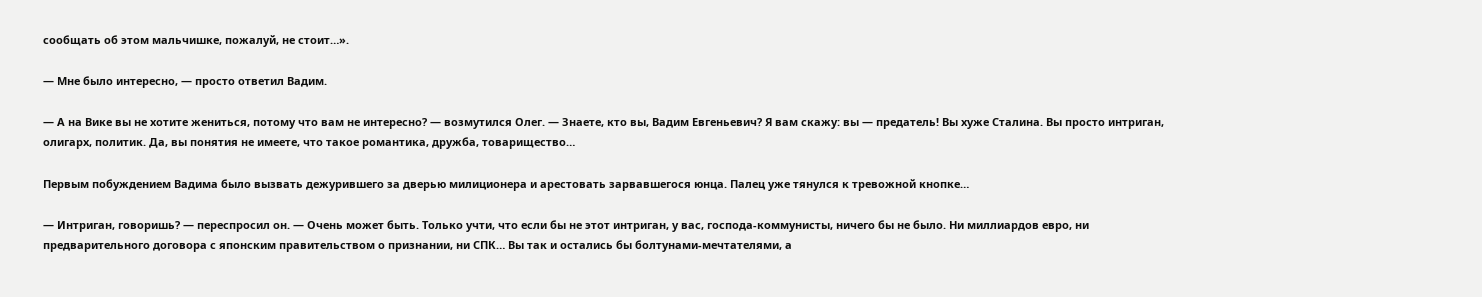сообщать об этом мальчишке, пожалуй, не стоит…».

— Мне было интересно, — просто ответил Вадим.

— А на Вике вы не хотите жениться, потому что вам не интересно? — возмутился Олег. — Знаете, кто вы, Вадим Евгеньевич? Я вам скажу: вы — предатель! Вы хуже Сталина. Вы просто интриган, олигарх, политик. Да, вы понятия не имеете, что такое романтика, дружба, товарищество…

Первым побуждением Вадима было вызвать дежурившего за дверью милиционера и арестовать зарвавшегося юнца. Палец уже тянулся к тревожной кнопке…

— Интриган, говоришь? — переспросил он. — Очень может быть. Только учти, что если бы не этот интриган, у вас, господа-коммунисты, ничего бы не было. Ни миллиардов евро, ни предварительного договора с японским правительством о признании, ни СПК… Вы так и остались бы болтунами-мечтателями, а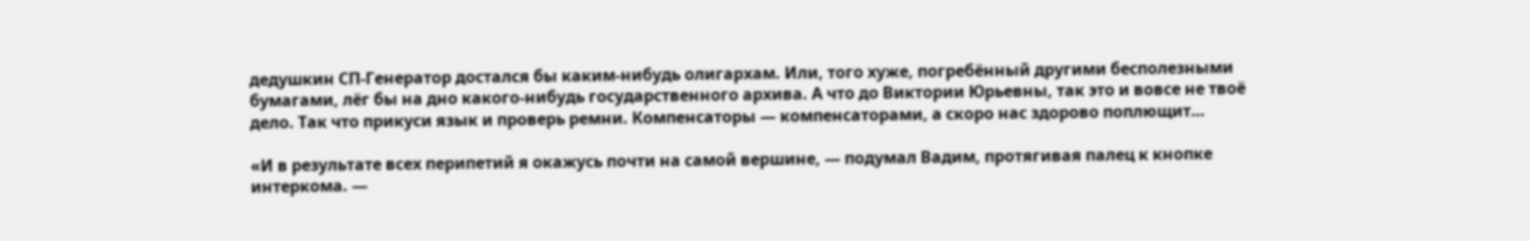дедушкин СП-Генератор достался бы каким-нибудь олигархам. Или, того хуже, погребённый другими бесполезными бумагами, лёг бы на дно какого-нибудь государственного архива. А что до Виктории Юрьевны, так это и вовсе не твоё дело. Так что прикуси язык и проверь ремни. Компенсаторы — компенсаторами, а скоро нас здорово поплющит…

«И в результате всех перипетий я окажусь почти на самой вершине, — подумал Вадим, протягивая палец к кнопке интеркома. —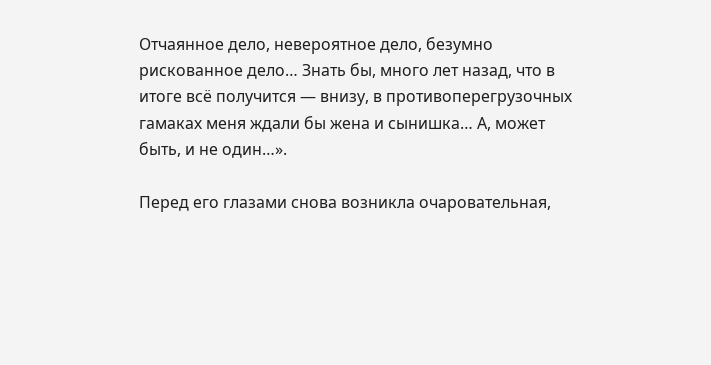Отчаянное дело, невероятное дело, безумно рискованное дело… Знать бы, много лет назад, что в итоге всё получится — внизу, в противоперегрузочных гамаках меня ждали бы жена и сынишка… А, может быть, и не один…».

Перед его глазами снова возникла очаровательная,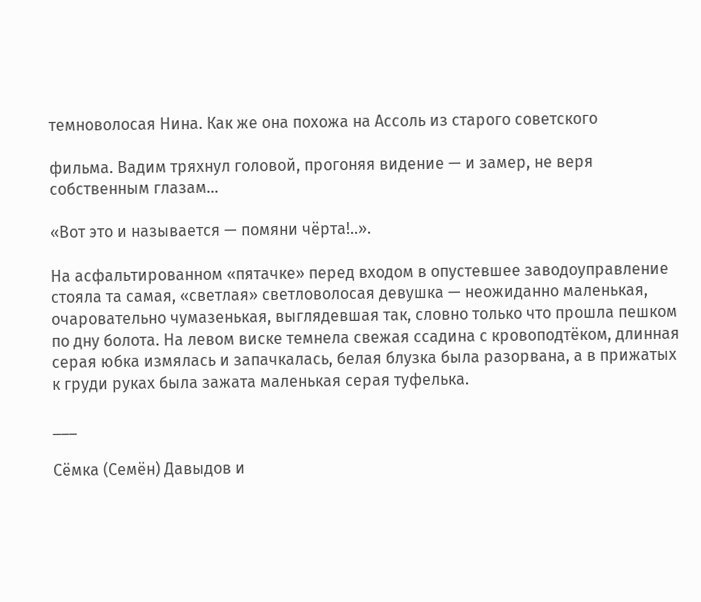темноволосая Нина. Как же она похожа на Ассоль из старого советского

фильма. Вадим тряхнул головой, прогоняя видение — и замер, не веря собственным глазам…

«Вот это и называется — помяни чёрта!..».

На асфальтированном «пятачке» перед входом в опустевшее заводоуправление стояла та самая, «светлая» светловолосая девушка — неожиданно маленькая, очаровательно чумазенькая, выглядевшая так, словно только что прошла пешком по дну болота. На левом виске темнела свежая ссадина с кровоподтёком, длинная серая юбка измялась и запачкалась, белая блузка была разорвана, а в прижатых к груди руках была зажата маленькая серая туфелька.

___

Сёмка (Семён) Давыдов и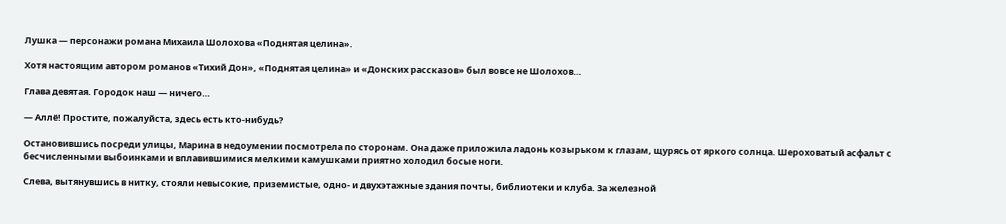Лушка — персонажи романа Михаила Шолохова «Поднятая целина».

Хотя настоящим автором романов «Тихий Дон», «Поднятая целина» и «Донских рассказов» был вовсе не Шолохов…

Глава девятая. Городок наш — ничего…

— Аллё! Простите, пожалуйста, здесь есть кто-нибудь?

Остановившись посреди улицы, Марина в недоумении посмотрела по сторонам. Она даже приложила ладонь козырьком к глазам, щурясь от яркого солнца. Шероховатый асфальт с бесчисленными выбоинками и вплавившимися мелкими камушками приятно холодил босые ноги.

Слева, вытянувшись в нитку, стояли невысокие, приземистые, одно- и двухэтажные здания почты, библиотеки и клуба. За железной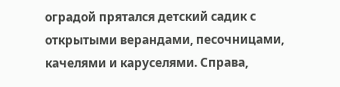оградой прятался детский садик с открытыми верандами, песочницами, качелями и каруселями. Справа,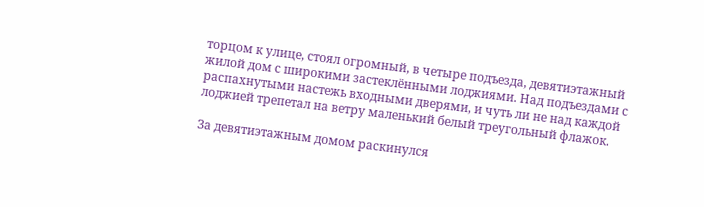торцом к улице, стоял огромный, в четыре подъезда, девятиэтажный жилой дом с широкими застеклёнными лоджиями. Над подъездами с распахнутыми настежь входными дверями, и чуть ли не над каждой лоджией трепетал на ветру маленький белый треугольный флажок.

За девятиэтажным домом раскинулся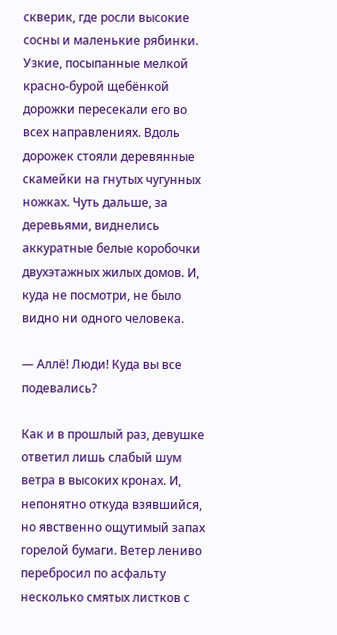скверик, где росли высокие сосны и маленькие рябинки. Узкие, посыпанные мелкой красно-бурой щебёнкой дорожки пересекали его во всех направлениях. Вдоль дорожек стояли деревянные скамейки на гнутых чугунных ножках. Чуть дальше, за деревьями, виднелись аккуратные белые коробочки двухэтажных жилых домов. И, куда не посмотри, не было видно ни одного человека.

— Аллё! Люди! Куда вы все подевались?

Как и в прошлый раз, девушке ответил лишь слабый шум ветра в высоких кронах. И, непонятно откуда взявшийся, но явственно ощутимый запах горелой бумаги. Ветер лениво перебросил по асфальту несколько смятых листков с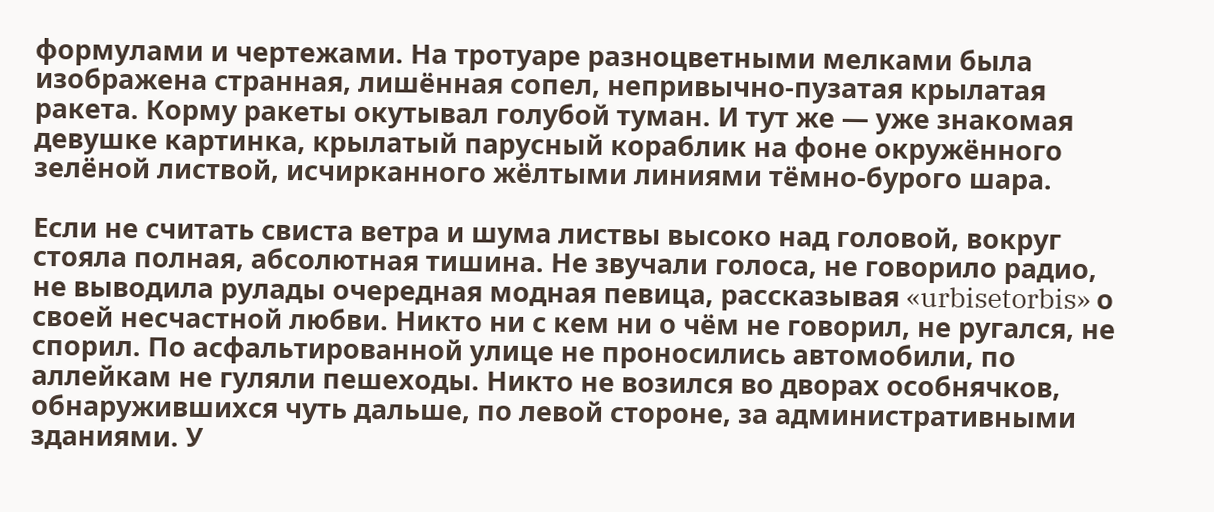формулами и чертежами. На тротуаре разноцветными мелками была изображена странная, лишённая сопел, непривычно-пузатая крылатая ракета. Корму ракеты окутывал голубой туман. И тут же — уже знакомая девушке картинка, крылатый парусный кораблик на фоне окружённого зелёной листвой, исчирканного жёлтыми линиями тёмно-бурого шара.

Если не считать свиста ветра и шума листвы высоко над головой, вокруг стояла полная, абсолютная тишина. Не звучали голоса, не говорило радио, не выводила рулады очередная модная певица, рассказывая «urbisetorbis» о своей несчастной любви. Никто ни с кем ни о чём не говорил, не ругался, не спорил. По асфальтированной улице не проносились автомобили, по аллейкам не гуляли пешеходы. Никто не возился во дворах особнячков, обнаружившихся чуть дальше, по левой стороне, за административными зданиями. У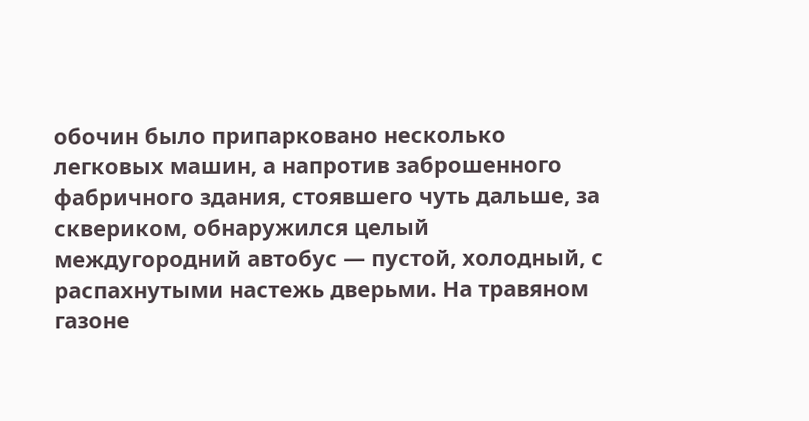обочин было припарковано несколько легковых машин, а напротив заброшенного фабричного здания, стоявшего чуть дальше, за сквериком, обнаружился целый междугородний автобус — пустой, холодный, с распахнутыми настежь дверьми. На травяном газоне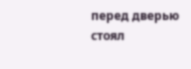перед дверью стоял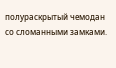полураскрытый чемодан со сломанными замками.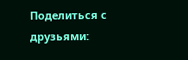Поделиться с друзьями: